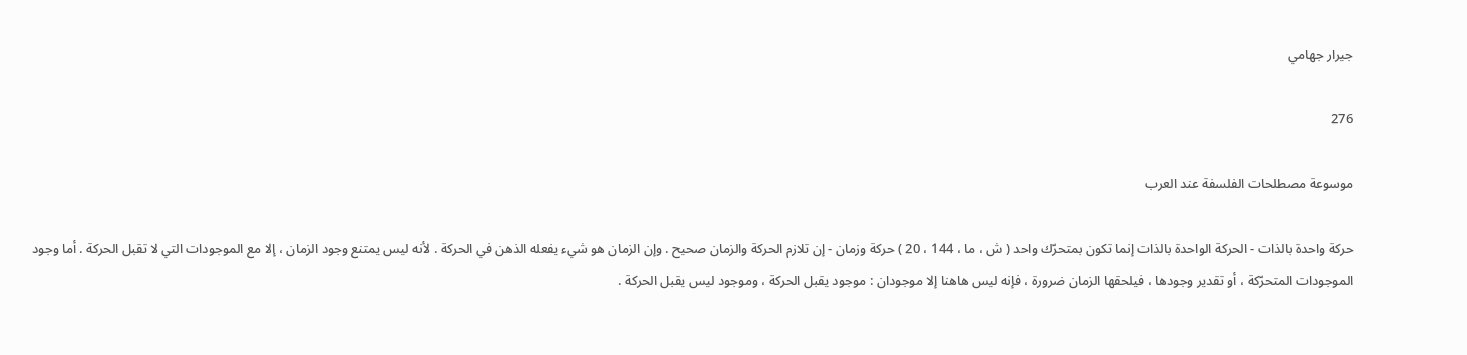جيرار جهامي

276

موسوعة مصطلحات الفلسفة عند العرب

حركة واحدة بالذات - الحركة الواحدة بالذات إنما تكون بمتحرّك واحد ( ش ، ما ، 144 ، 20 ) حركة وزمان - إن تلازم الحركة والزمان صحيح . وإن الزمان هو شيء يفعله الذهن في الحركة . لأنه ليس يمتنع وجود الزمان ، إلا مع الموجودات التي لا تقبل الحركة . أما وجود الموجودات المتحرّكة ، أو تقدير وجودها ، فيلحقها الزمان ضرورة ، فإنه ليس هاهنا إلا موجودان : موجود يقبل الحركة ، وموجود ليس يقبل الحركة .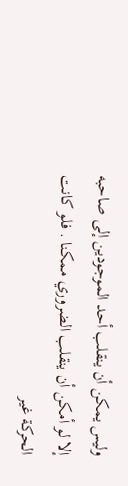وليس يمكن أن ينقلب أحد الموجودين إلى صاحبه إلا لو أمكن أن ينقلب الضروري ممكنا . فلو كانت الحركة غير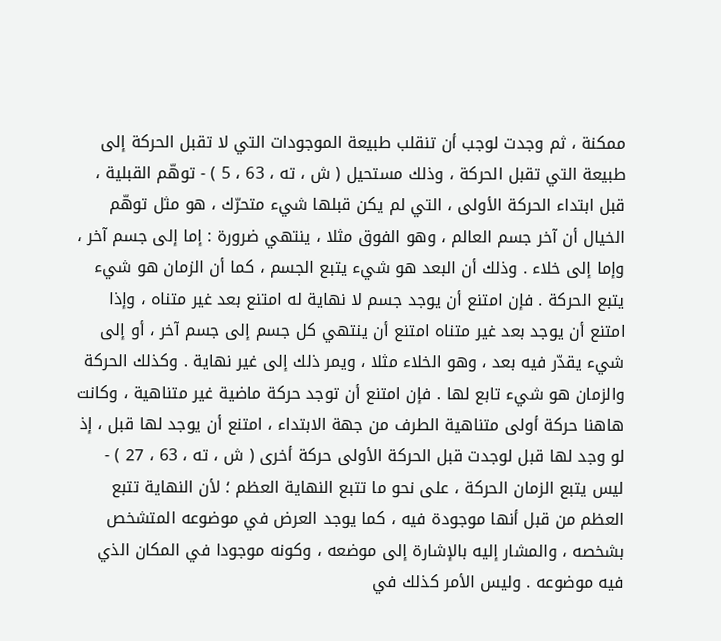ممكنة ، ثم وجدت لوجب أن تنقلب طبيعة الموجودات التي لا تقبل الحركة إلى طبيعة التي تقبل الحركة ، وذلك مستحيل ( ش ، ته ، 63 ، 5 ) - توهّم القبلية ، قبل ابتداء الحركة الأولى ، التي لم يكن قبلها شيء متحرّك ، هو مثل توهّم الخيال أن آخر جسم العالم ، وهو الفوق مثلا ، ينتهي ضرورة : إما إلى جسم آخر ، وإما إلى خلاء . وذلك أن البعد هو شيء يتبع الجسم ، كما أن الزمان هو شيء يتبع الحركة . فإن امتنع أن يوجد جسم لا نهاية له امتنع بعد غير متناه ، وإذا امتنع أن يوجد بعد غير متناه امتنع أن ينتهي كل جسم إلى جسم آخر ، أو إلى شيء يقدّر فيه بعد ، وهو الخلاء مثلا ، ويمر ذلك إلى غير نهاية . وكذلك الحركة والزمان هو شيء تابع لها . فإن امتنع أن توجد حركة ماضية غير متناهية ، وكانت هاهنا حركة أولى متناهية الطرف من جهة الابتداء ، امتنع أن يوجد لها قبل ، إذ لو وجد لها قبل لوجدت قبل الحركة الأولى حركة أخرى ( ش ، ته ، 63 ، 27 ) - ليس يتبع الزمان الحركة ، على نحو ما تتبع النهاية العظم ؛ لأن النهاية تتبع العظم من قبل أنها موجودة فيه ، كما يوجد العرض في موضوعه المتشخص بشخصه ، والمشار إليه بالإشارة إلى موضعه ، وكونه موجودا في المكان الذي فيه موضوعه . وليس الأمر كذلك في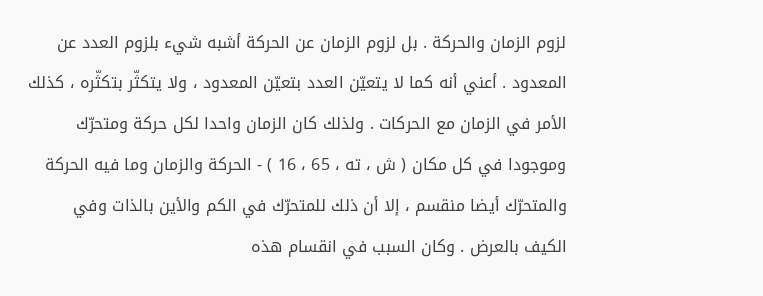لزوم الزمان والحركة . بل لزوم الزمان عن الحركة أشبه شيء بلزوم العدد عن المعدود . أعني أنه كما لا يتعيّن العدد بتعيّن المعدود ، ولا يتكثّر بتكثّره ، كذلك الأمر في الزمان مع الحركات . ولذلك كان الزمان واحدا لكل حركة ومتحرّك وموجودا في كل مكان ( ش ، ته ، 65 ، 16 ) - الحركة والزمان وما فيه الحركة والمتحرّك أيضا منقسم ، إلا أن ذلك للمتحرّك في الكم والأين بالذات وفي الكيف بالعرض . وكان السبب في انقسام هذه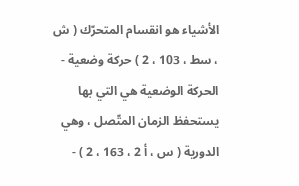الأشياء هو انقسام المتحرّك ( ش ، سط ، 103 ، 2 ) حركة وضعية - الحركة الوضعية هي التي بها يستحفظ الزمان المتّصل ، وهي الدورية ( س ، أ 2 ، 163 ، 2 ) -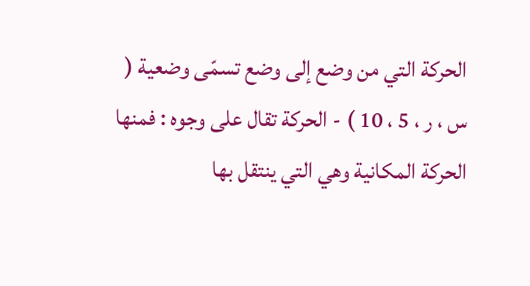الحركة التي من وضع إلى وضع تسمّى وضعية ( س ، ر ، 5 ، 10 ) - الحركة تقال على وجوه : فمنها الحركة المكانية وهي التي ينتقل بها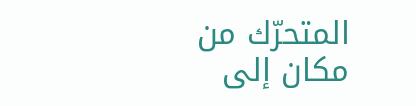المتحرّك من مكان إلى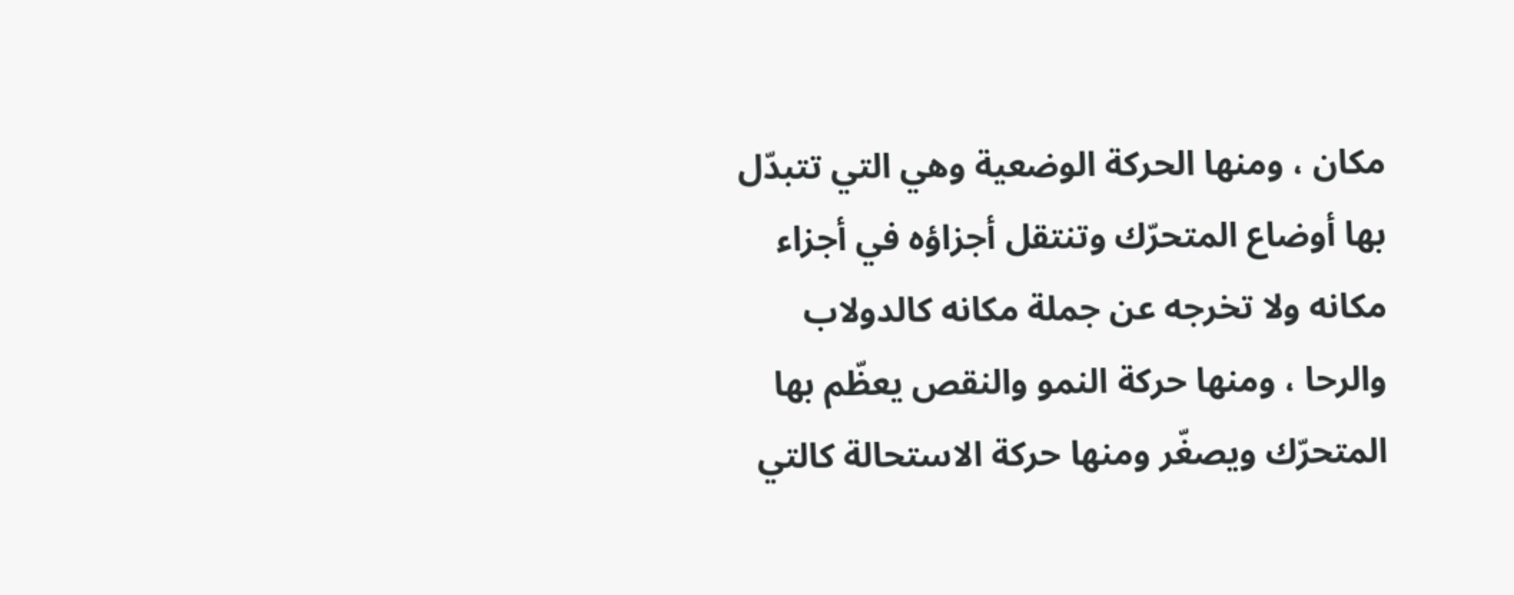مكان ، ومنها الحركة الوضعية وهي التي تتبدّل بها أوضاع المتحرّك وتنتقل أجزاؤه في أجزاء مكانه ولا تخرجه عن جملة مكانه كالدولاب والرحا ، ومنها حركة النمو والنقص يعظّم بها المتحرّك ويصغّر ومنها حركة الاستحالة كالتي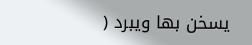يسخن بها ويبرد (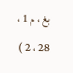بغ ، م 1 ، 28 ، 2 )